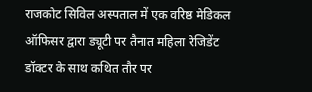राजकोट सिविल अस्पताल में एक वरिष्ठ मेडिकल ऑफिसर द्वारा ड्यूटी पर तैनात महिला रेजिडेंट डॉक्टर के साथ कथित तौर पर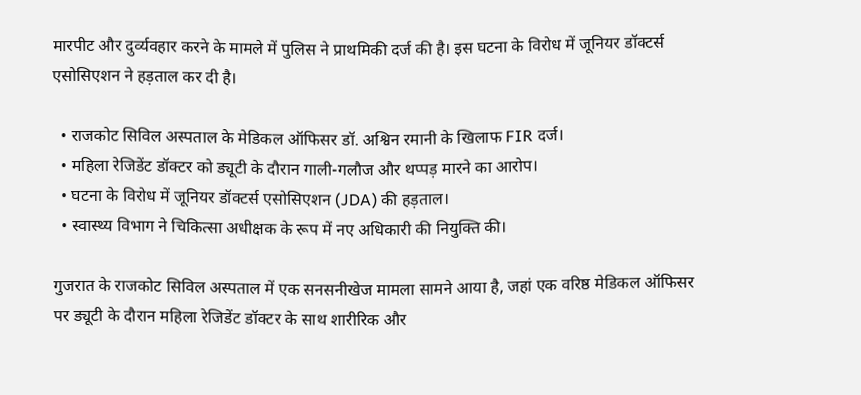मारपीट और दुर्व्यवहार करने के मामले में पुलिस ने प्राथमिकी दर्ज की है। इस घटना के विरोध में जूनियर डॉक्टर्स एसोसिएशन ने हड़ताल कर दी है।

  • राजकोट सिविल अस्पताल के मेडिकल ऑफिसर डॉ. अश्विन रमानी के खिलाफ FIR दर्ज।
  • महिला रेजिडेंट डॉक्टर को ड्यूटी के दौरान गाली-गलौज और थप्पड़ मारने का आरोप।
  • घटना के विरोध में जूनियर डॉक्टर्स एसोसिएशन (JDA) की हड़ताल।
  • स्वास्थ्य विभाग ने चिकित्सा अधीक्षक के रूप में नए अधिकारी की नियुक्ति की।

गुजरात के राजकोट सिविल अस्पताल में एक सनसनीखेज मामला सामने आया है, जहां एक वरिष्ठ मेडिकल ऑफिसर पर ड्यूटी के दौरान महिला रेजिडेंट डॉक्टर के साथ शारीरिक और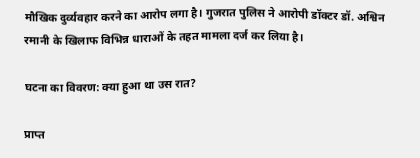मौखिक दुर्व्यवहार करने का आरोप लगा है। गुजरात पुलिस ने आरोपी डॉक्टर डॉ. अश्विन रमानी के खिलाफ विभिन्न धाराओं के तहत मामला दर्ज कर लिया है।

घटना का विवरण: क्या हुआ था उस रात?

प्राप्त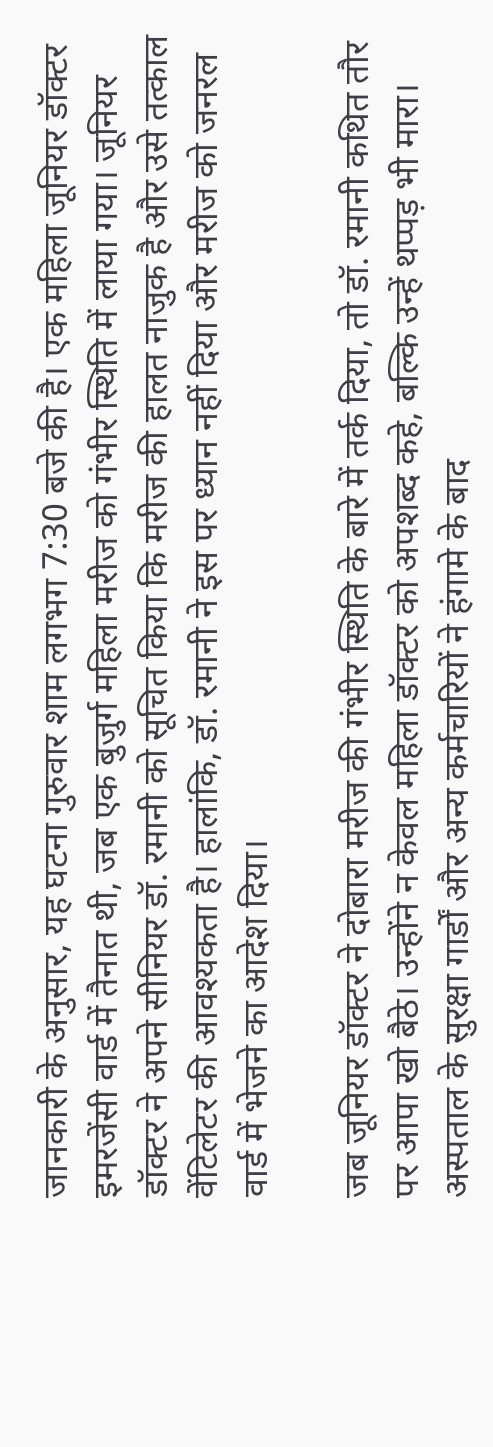जानकारी के अनुसार, यह घटना गुरुवार शाम लगभग 7:30 बजे की है। एक महिला जूनियर डॉक्टर इमरजेंसी वार्ड में तैनात थी, जब एक बुजुर्ग महिला मरीज को गंभीर स्थिति में लाया गया। जूनियर डॉक्टर ने अपने सीनियर डॉ. रमानी को सूचित किया कि मरीज की हालत नाजुक है और उसे तत्काल वेंटिलेटर की आवश्यकता है। हालांकि, डॉ. रमानी ने इस पर ध्यान नहीं दिया और मरीज को जनरल वार्ड में भेजने का आदेश दिया।

जब जूनियर डॉक्टर ने दोबारा मरीज की गंभीर स्थिति के बारे में तर्क दिया, तो डॉ. रमानी कथित तौर पर आपा खो बैठे। उन्होंने न केवल महिला डॉक्टर को अपशब्द कहे, बल्कि उन्हें थप्पड़ भी मारा। अस्पताल के सुरक्षा गार्डों और अन्य कर्मचारियों ने हंगामे के बाद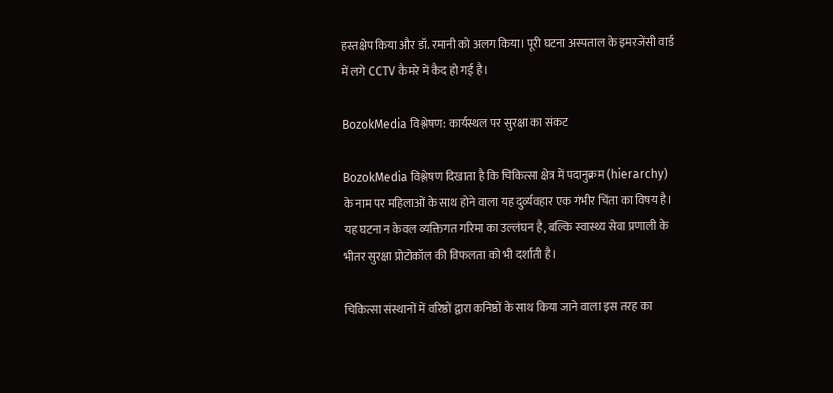हस्तक्षेप किया और डॉ. रमानी को अलग किया। पूरी घटना अस्पताल के इमरजेंसी वार्ड में लगे CCTV कैमरे में कैद हो गई है।

BozokMedia विश्लेषण: कार्यस्थल पर सुरक्षा का संकट

BozokMedia विश्लेषण दिखाता है कि चिकित्सा क्षेत्र में पदानुक्रम (hierarchy) के नाम पर महिलाओं के साथ होने वाला यह दुर्व्यवहार एक गंभीर चिंता का विषय है। यह घटना न केवल व्यक्तिगत गरिमा का उल्लंघन है, बल्कि स्वास्थ्य सेवा प्रणाली के भीतर सुरक्षा प्रोटोकॉल की विफलता को भी दर्शाती है।

चिकित्सा संस्थानों में वरिष्ठों द्वारा कनिष्ठों के साथ किया जाने वाला इस तरह का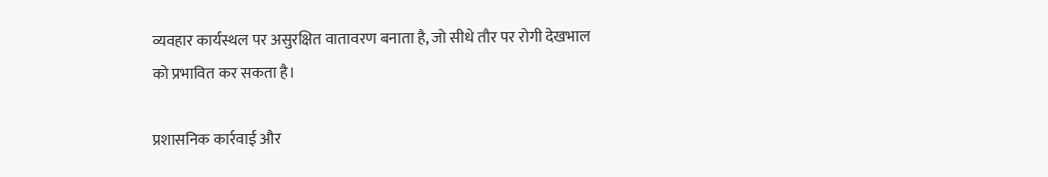व्यवहार कार्यस्थल पर असुरक्षित वातावरण बनाता है, जो सीधे तौर पर रोगी देखभाल को प्रभावित कर सकता है।

प्रशासनिक कार्रवाई और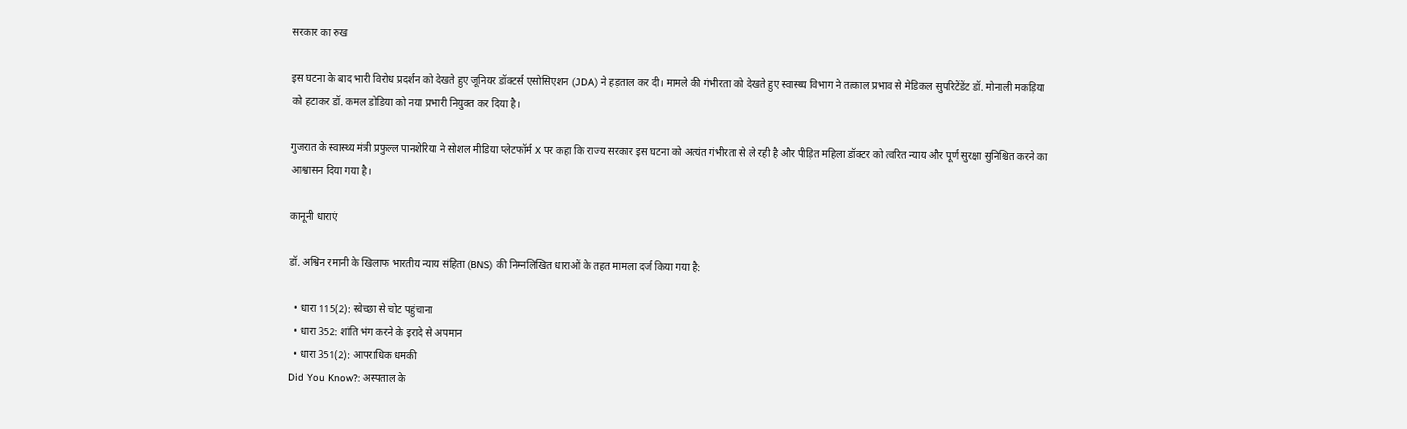सरकार का रुख

इस घटना के बाद भारी विरोध प्रदर्शन को देखते हुए जूनियर डॉक्टर्स एसोसिएशन (JDA) ने हड़ताल कर दी। मामले की गंभीरता को देखते हुए स्वास्थ्य विभाग ने तत्काल प्रभाव से मेडिकल सुपरिटेंडेंट डॉ. मोनाली मकड़िया को हटाकर डॉ. कमल डोडिया को नया प्रभारी नियुक्त कर दिया है।

गुजरात के स्वास्थ्य मंत्री प्रफुल्ल पानशेरिया ने सोशल मीडिया प्लेटफॉर्म X पर कहा कि राज्य सरकार इस घटना को अत्यंत गंभीरता से ले रही है और पीड़ित महिला डॉक्टर को त्वरित न्याय और पूर्ण सुरक्षा सुनिश्चित करने का आश्वासन दिया गया है।

कानूनी धाराएं

डॉ. अश्विन रमानी के खिलाफ भारतीय न्याय संहिता (BNS) की निम्नलिखित धाराओं के तहत मामला दर्ज किया गया है:

  • धारा 115(2): स्वेच्छा से चोट पहुंचाना
  • धारा 352: शांति भंग करने के इरादे से अपमान
  • धारा 351(2): आपराधिक धमकी
Did You Know?: अस्पताल के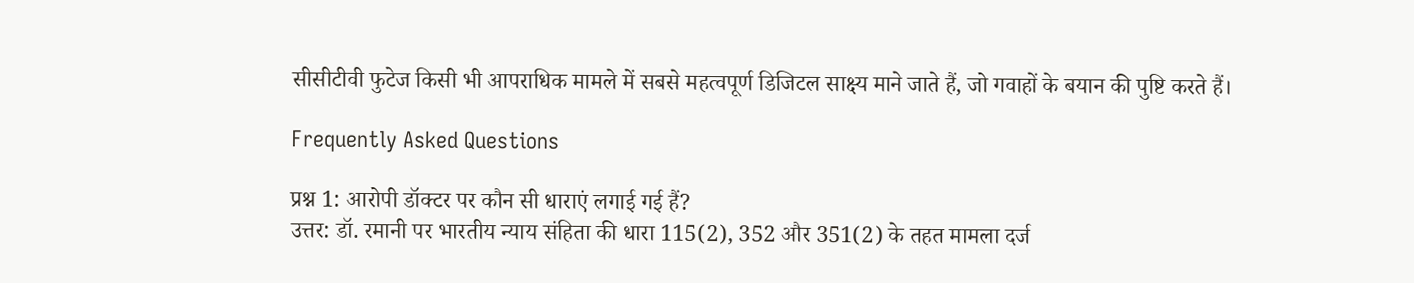सीसीटीवी फुटेज किसी भी आपराधिक मामले में सबसे महत्वपूर्ण डिजिटल साक्ष्य माने जाते हैं, जो गवाहों के बयान की पुष्टि करते हैं।

Frequently Asked Questions

प्रश्न 1: आरोपी डॉक्टर पर कौन सी धाराएं लगाई गई हैं?
उत्तर: डॉ. रमानी पर भारतीय न्याय संहिता की धारा 115(2), 352 और 351(2) के तहत मामला दर्ज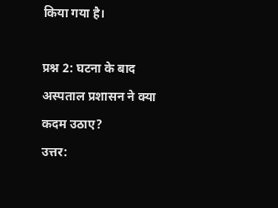किया गया है।

प्रश्न 2: घटना के बाद अस्पताल प्रशासन ने क्या कदम उठाए?
उत्तर: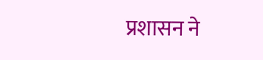प्रशासन ने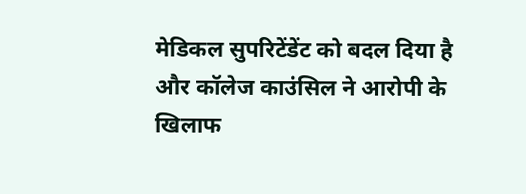मेडिकल सुपरिटेंडेंट को बदल दिया है और कॉलेज काउंसिल ने आरोपी के खिलाफ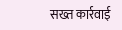सख्त कार्रवाई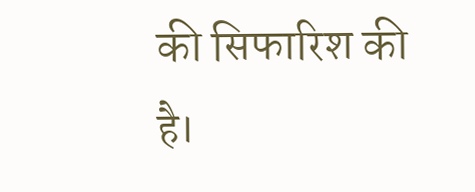की सिफारिश की है।